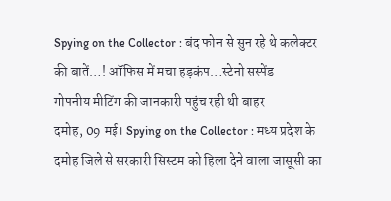Spying on the Collector : बंद फोन से सुन रहे थे कलेक्टर की बातें…! ऑफिस में मचा हड़कंप…स्टेनो सस्पेंड
गोपनीय मीटिंग की जानकारी पहुंच रही थी बाहर
दमोह, 09 मई। Spying on the Collector : मध्य प्रदेश के दमोह जिले से सरकारी सिस्टम को हिला देने वाला जासूसी का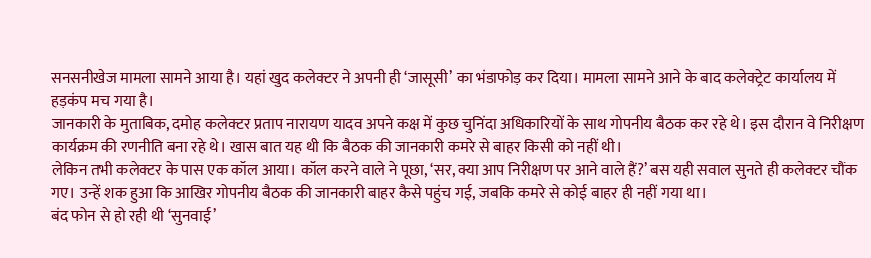सनसनीखेज मामला सामने आया है। यहां खुद कलेक्टर ने अपनी ही ‘जासूसी’ का भंडाफोड़ कर दिया। मामला सामने आने के बाद कलेक्ट्रेट कार्यालय में हड़कंप मच गया है।
जानकारी के मुताबिक, दमोह कलेक्टर प्रताप नारायण यादव अपने कक्ष में कुछ चुनिंदा अधिकारियों के साथ गोपनीय बैठक कर रहे थे। इस दौरान वे निरीक्षण कार्यक्रम की रणनीति बना रहे थे। खास बात यह थी कि बैठक की जानकारी कमरे से बाहर किसी को नहीं थी।
लेकिन तभी कलेक्टर के पास एक कॉल आया। कॉल करने वाले ने पूछा, ‘सर, क्या आप निरीक्षण पर आने वाले हैं?’ बस यही सवाल सुनते ही कलेक्टर चौंक गए। उन्हें शक हुआ कि आखिर गोपनीय बैठक की जानकारी बाहर कैसे पहुंच गई, जबकि कमरे से कोई बाहर ही नहीं गया था।
बंद फोन से हो रही थी ‘सुनवाई’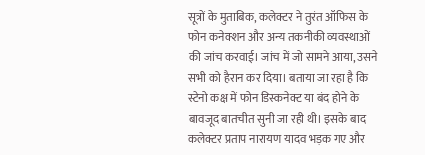सूत्रों के मुताबिक, कलेक्टर ने तुरंत ऑफिस के फोन कनेक्शन और अन्य तकनीकी व्यवस्थाओं की जांच करवाई। जांच में जो सामने आया, उसने सभी को हैरान कर दिया। बताया जा रहा है कि स्टेनो कक्ष में फोन डिस्कनेक्ट या बंद होने के बावजूद बातचीत सुनी जा रही थी। इसके बाद कलेक्टर प्रताप नारायण यादव भड़क गए और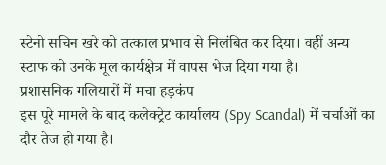स्टेनो सचिन खरे को तत्काल प्रभाव से निलंबित कर दिया। वहीं अन्य स्टाफ को उनके मूल कार्यक्षेत्र में वापस भेज दिया गया है।
प्रशासनिक गलियारों में मचा हड़कंप
इस पूरे मामले के बाद कलेक्ट्रेट कार्यालय (Spy Scandal) में चर्चाओं का दौर तेज हो गया है।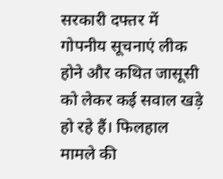सरकारी दफ्तर में गोपनीय सूचनाएं लीक होने और कथित जासूसी को लेकर कई सवाल खड़े हो रहे हैं। फिलहाल मामले की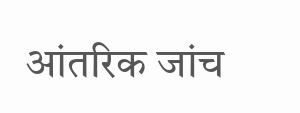आंतरिक जांच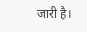जारी है।